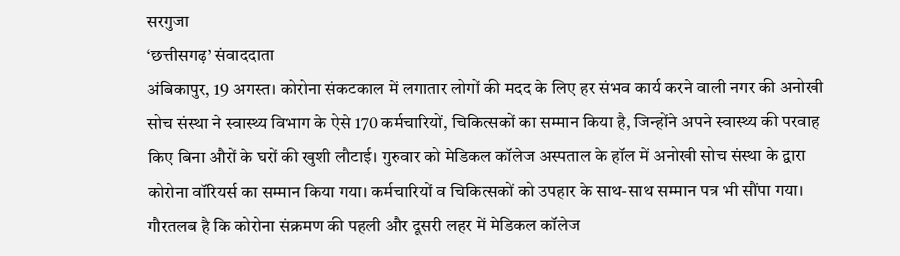सरगुजा
‘छत्तीसगढ़’ संवाददाता
अंबिकापुर, 19 अगस्त। कोरोना संकटकाल में लगातार लोगों की मदद के लिए हर संभव कार्य करने वाली नगर की अनोखी सोच संस्था ने स्वास्थ्य विभाग के ऐसे 170 कर्मचारियों, चिकित्सकों का सम्मान किया है, जिन्होंने अपने स्वास्थ्य की परवाह किए बिना औरों के घरों की खुशी लौटाई। गुरुवार को मेडिकल कॉलेज अस्पताल के हॉल में अनोखी सोच संस्था के द्वारा कोरोना वॉरियर्स का सम्मान किया गया। कर्मचारियों व चिकित्सकों को उपहार के साथ-साथ सम्मान पत्र भी सौंपा गया।
गौरतलब है कि कोरोना संक्रमण की पहली और दूसरी लहर में मेडिकल कॉलेज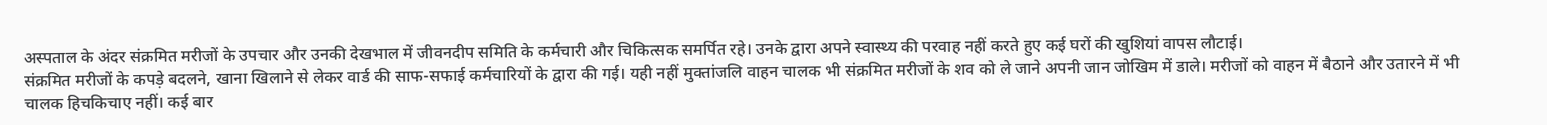अस्पताल के अंदर संक्रमित मरीजों के उपचार और उनकी देखभाल में जीवनदीप समिति के कर्मचारी और चिकित्सक समर्पित रहे। उनके द्वारा अपने स्वास्थ्य की परवाह नहीं करते हुए कई घरों की खुशियां वापस लौटाई।
संक्रमित मरीजों के कपड़े बदलने, खाना खिलाने से लेकर वार्ड की साफ-सफाई कर्मचारियों के द्वारा की गई। यही नहीं मुक्तांजलि वाहन चालक भी संक्रमित मरीजों के शव को ले जाने अपनी जान जोखिम में डाले। मरीजों को वाहन में बैठाने और उतारने में भी चालक हिचकिचाए नहीं। कई बार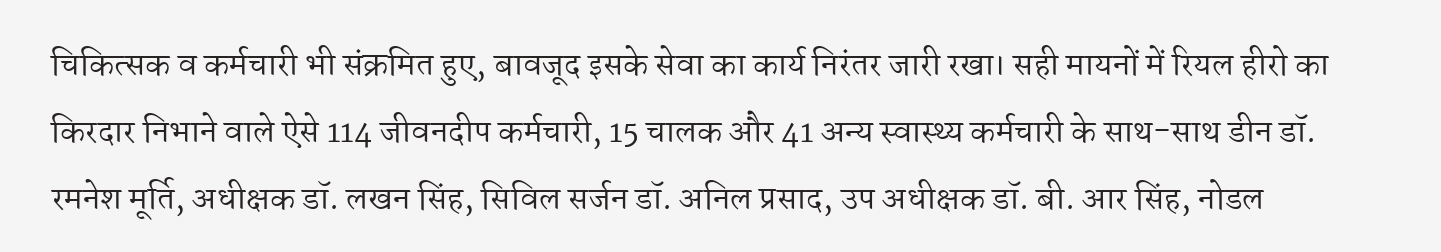चिकित्सक व कर्मचारी भी संक्रमित हुए, बावजूद इसके सेवा का कार्य निरंतर जारी रखा। सही मायनों में रियल हीरो का किरदार निभाने वाले ऐसे 114 जीवनदीप कर्मचारी, 15 चालक और 41 अन्य स्वास्थ्य कर्मचारी के साथ-साथ डीन डॉ. रमनेश मूर्ति, अधीक्षक डॉ. लखन सिंह, सिविल सर्जन डॉ. अनिल प्रसाद, उप अधीक्षक डॉ. बी. आर सिंह, नोडल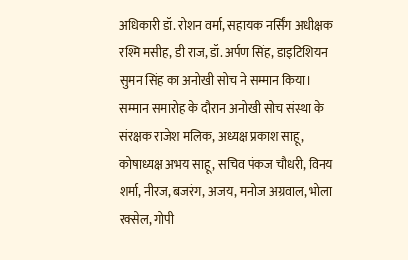अधिकारी डॉ. रोशन वर्मा, सहायक नर्सिंग अधीक्षक रश्मि मसीह, डी राज, डॉ. अर्पण सिंह, डाइटिशियन सुमन सिंह का अनोखी सोच ने सम्मान किया।
सम्मान समारोह के दौरान अनोखी सोच संस्था के संरक्षक राजेश मलिक, अध्यक्ष प्रकाश साहू, कोषाध्यक्ष अभय साहू, सचिव पंकज चौधरी, विनय शर्मा, नीरज, बजरंग, अजय, मनोज अग्रवाल, भोला रक्सेल, गोपी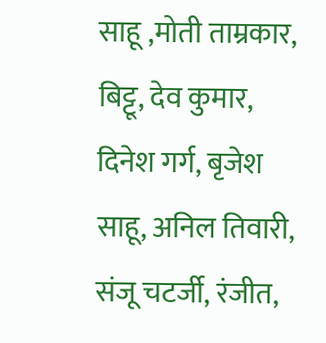साहू ,मोती ताम्रकार, बिट्टू, देव कुमार, दिनेश गर्ग, बृजेश साहू, अनिल तिवारी, संजू चटर्जी, रंजीत,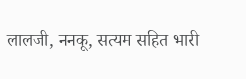लालजी, ननकू, सत्यम सहित भारी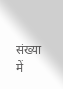संख्या में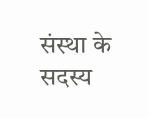संस्था के सदस्य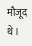मौजूद थे।